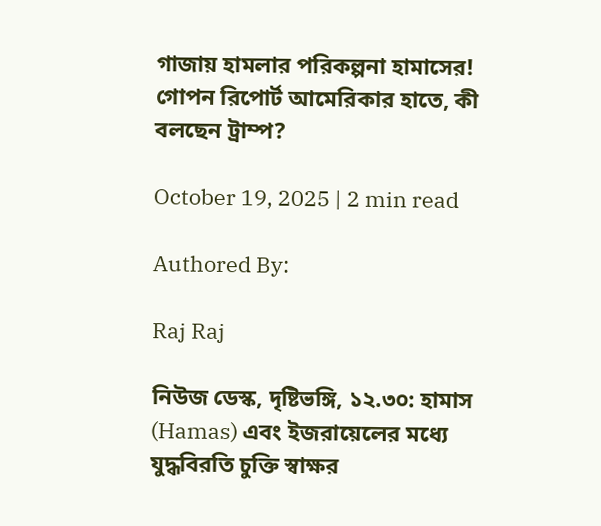গাজায় হামলার পরিকল্পনা হামাসের! গোপন রিপোর্ট আমেরিকার হাতে, কী বলছেন ট্রাম্প?

October 19, 2025 | 2 min read

Authored By:

Raj Raj

নিউজ ডেস্ক, দৃষ্টিভঙ্গি, ১২.৩০: হামাস (Hamas) এবং ইজরায়েলের মধ্যে যুদ্ধবিরতি চুক্তি স্বাক্ষর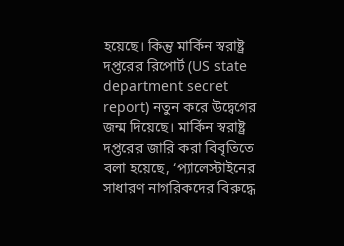হয়েছে। কিন্তু মার্কিন স্বরাষ্ট্র দপ্তরের রিপোর্ট (US state department secret report) নতুন করে উদ্বেগের জন্ম দিয়েছে। মার্কিন স্বরাষ্ট্র দপ্তরের জারি করা বিবৃতিতে বলা হয়েছে, ‘প্যালেস্টাইনের সাধারণ নাগরিকদের বিরুদ্ধে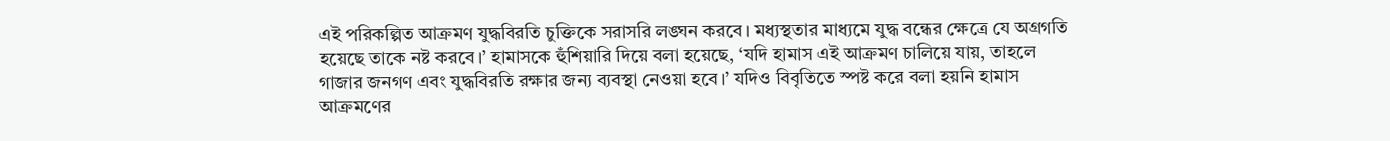এই পরিকল্পিত আক্রমণ যুদ্ধবিরতি চুক্তিকে সরাসরি লঙ্ঘন করবে। মধ্যস্থতার মাধ্যমে যুদ্ধ বন্ধের ক্ষেত্রে যে অগ্রগতি হয়েছে তাকে নষ্ট করবে।’ হামাসকে হুঁশিয়ারি দিয়ে বলা হয়েছে, ‘যদি হামাস এই আক্রমণ চালিয়ে যায়, তাহলে গাজার জনগণ এবং যুদ্ধবিরতি রক্ষার জন্য ব্যবস্থা নেওয়া হবে।’ যদিও বিবৃতিতে স্পষ্ট করে বলা হয়নি হামাস আক্রমণের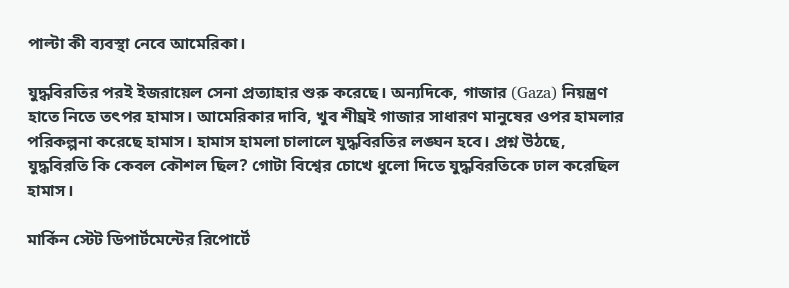পাল্টা কী ব্যবস্থা নেবে আমেরিকা।

যুদ্ধবিরতির পরই ইজরায়েল সেনা প্রত্যাহার শুরু করেছে। অন্যদিকে, গাজার (Gaza) নিয়ন্ত্রণ হাতে নিতে তৎপর হামাস। আমেরিকার দাবি, খুব শীঘ্রই গাজার সাধারণ মানুষের ওপর হামলার পরিকল্পনা করেছে হামাস। হামাস হামলা চালালে যুদ্ধবিরতির লঙ্ঘন হবে। প্রশ্ন উঠছে, যুদ্ধবিরতি কি কেবল কৌশল ছিল? গোটা বিশ্বের চোখে ধুলো দিতে যুদ্ধবিরতিকে ঢাল করেছিল হামাস।

মার্কিন স্টেট ডিপার্টমেন্টের রিপোর্টে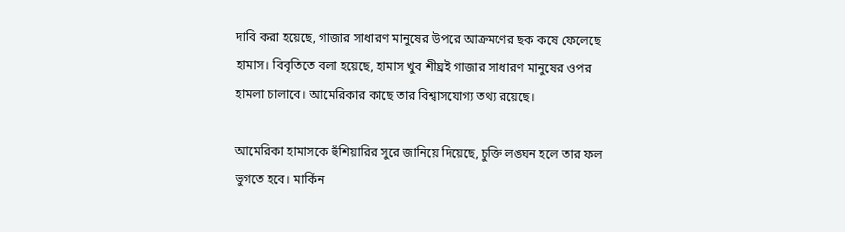দাবি করা হয়েছে, গাজার সাধারণ মানুষের উপরে আক্রমণের ছক কষে ফেলেছে হামাস। বিবৃতিতে বলা হয়েছে, হামাস খুব শীঘ্রই গাজার সাধারণ মানুষের ওপর হামলা চালাবে। আমেরিকার কাছে তার বিশ্বাসযোগ্য তথ্য রয়েছে।

আমেরিকা হামাসকে হুঁশিয়ারির সুরে জানিয়ে দিয়েছে, চুক্তি লঙ্ঘন হলে তার ফল ভুগতে হবে। মার্কিন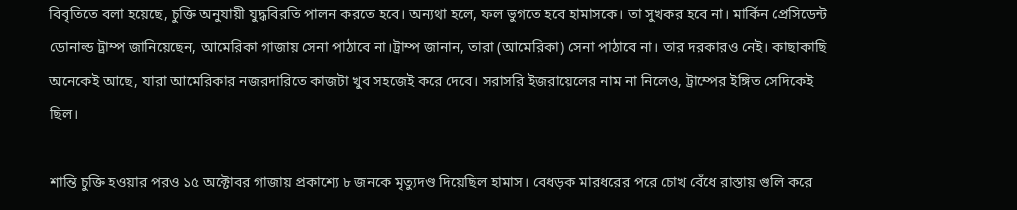বিবৃতিতে বলা হয়েছে, চুক্তি অনুযায়ী যুদ্ধবিরতি পালন করতে হবে। অন্যথা হলে, ফল ভুগতে হবে হামাসকে। তা সুখকর হবে না। মার্কিন প্রেসিডেন্ট ডোনাল্ড ট্রাম্প জানিয়েছেন, আমেরিকা গাজায় সেনা পাঠাবে না।ট্রাম্প জানান, তারা (আমেরিকা) সেনা পাঠাবে না। তার দরকারও নেই। কাছাকাছি অনেকেই আছে, যারা আমেরিকার নজরদারিতে কাজটা খুব সহজেই করে দেবে। সরাসরি ইজরায়েলের নাম না নিলেও, ট্রাম্পের ইঙ্গিত সেদিকেই ছিল।

শান্তি চুক্তি হওয়ার পরও ১৫ অক্টোবর গাজায় প্রকাশ্যে ৮ জনকে মৃত্যুদণ্ড দিয়েছিল হামাস। বেধড়ক মারধরের পরে চোখ বেঁধে রাস্তায় গুলি করে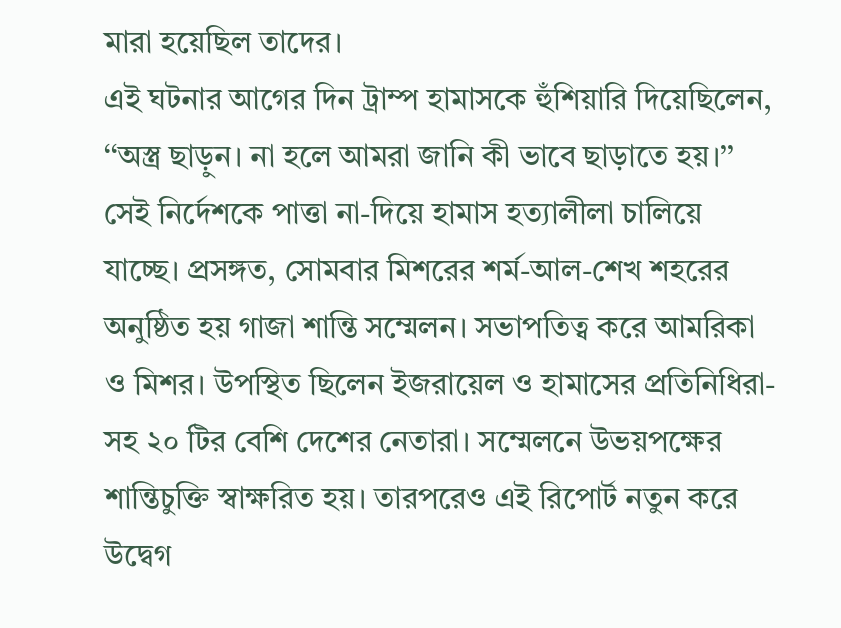মারা হয়েছিল তাদের।
এই ঘটনার আগের দিন ট্রাম্প হামাসকে হুঁশিয়ারি দিয়েছিলেন, ‘‘অস্ত্র ছাড়ুন। না হলে আমরা জানি কী ভাবে ছাড়াতে হয়।’’ সেই নির্দেশকে পাত্তা না-দিয়ে হামাস হত্যালীলা চালিয়ে যাচ্ছে। প্রসঙ্গত, সোমবার মিশরের শর্ম-আল-শেখ শহরের অনুষ্ঠিত হয় গাজা শান্তি সম্মেলন। সভাপতিত্ব করে আমরিকা ও মিশর। উপস্থিত ছিলেন ইজরায়েল ও হামাসের প্রতিনিধিরা-সহ ২০ টির বেশি দেশের নেতারা। সম্মেলনে উভয়পক্ষের শান্তিচুক্তি স্বাক্ষরিত হয়। তারপরেও এই রিপোর্ট নতুন করে উদ্বেগ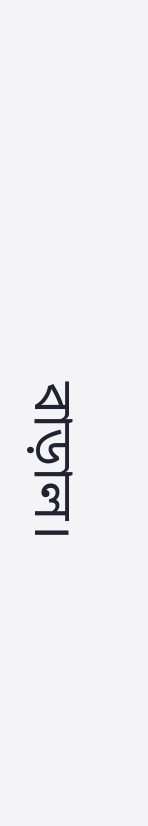বাড়াল।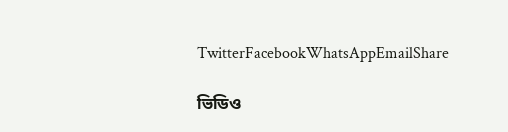TwitterFacebookWhatsAppEmailShare

ভিডিও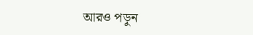আরও পড়ুন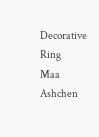Decorative Ring
Maa Ashchen